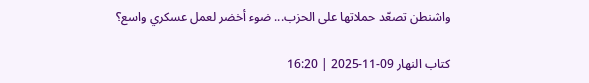واشنطن تصعّد حملاتها على الحزب... ضوء أخضر لعمل عسكري واسع؟

كتاب النهار 09-11-2025 | 16:20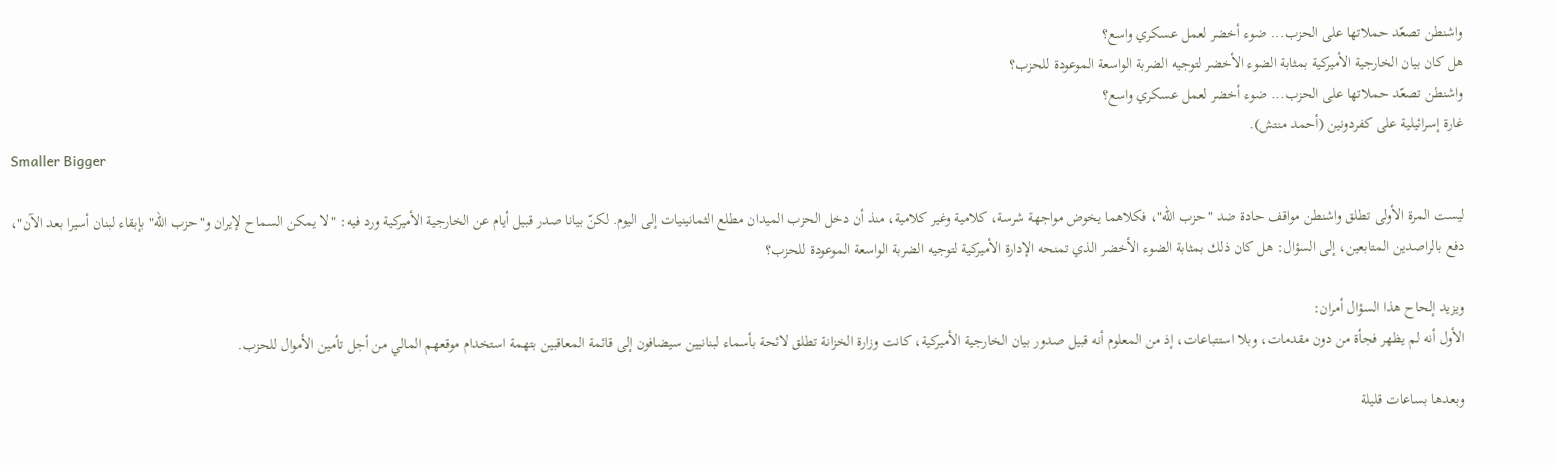واشنطن تصعّد حملاتها على الحزب... ضوء أخضر لعمل عسكري واسع؟
هل كان بيان الخارجية الأميركية بمثابة الضوء الأخضر لتوجيه الضربة الواسعة الموعودة للحزب؟
واشنطن تصعّد حملاتها على الحزب... ضوء أخضر لعمل عسكري واسع؟
غارة إسرائيلية على كفردونين (أحمد منتش).
Smaller Bigger

ليست المرة الأولى تطلق واشنطن مواقف حادة ضد "حزب الله"، فكلاهما يخوض مواجهة شرسة، كلامية وغير كلامية، منذ أن دخل الحزب الميدان مطلع الثمانينيات إلى اليوم. لكنّ بيانا صدر قبيل أيام عن الخارجية الأميركية ورد فيه: "لا يمكن السماح لإيران و"حزب الله" بإبقاء لبنان أسيرا بعد الآن"، دفع بالراصدين المتابعين، إلى السؤال: هل كان ذلك بمثابة الضوء الأخضر الذي تمنحه الإدارة الأميركية لتوجيه الضربة الواسعة الموعودة للحزب؟

ويزيد إلحاح هذا السؤال أمران:
الأول أنه لم يظهر فجأة من دون مقدمات، وبلا استتباعات، إذ من المعلوم أنه قبيل صدور بيان الخارجية الأميركية، كانت وزارة الخزانة تطلق لائحة بأسماء لبنانيين سيضافون إلى قائمة المعاقبين بتهمة استخدام موقعهم المالي من أجل تأمين الأموال للحزب.

وبعدها بساعات قليلة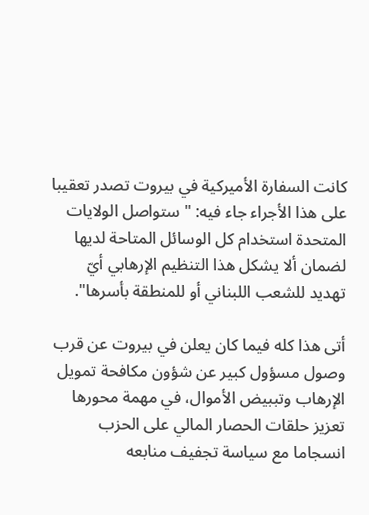كانت السفارة الأميركية في بيروت تصدر تعقيبا على هذا الأجراء جاء فيه: "ستواصل الولايات المتحدة استخدام كل الوسائل المتاحة لديها لضمان ألا يشكل هذا التنظيم الإرهابي أيّ تهديد للشعب اللبناني أو للمنطقة بأسرها".

أتى هذا كله فيما كان يعلن في بيروت عن قرب وصول مسؤول كبير عن شؤون مكافحة تمويل الإرهاب وتببيض الأموال، في مهمة محورها تعزيز حلقات الحصار المالي على الحزب انسجاما مع سياسة تجفيف منابعه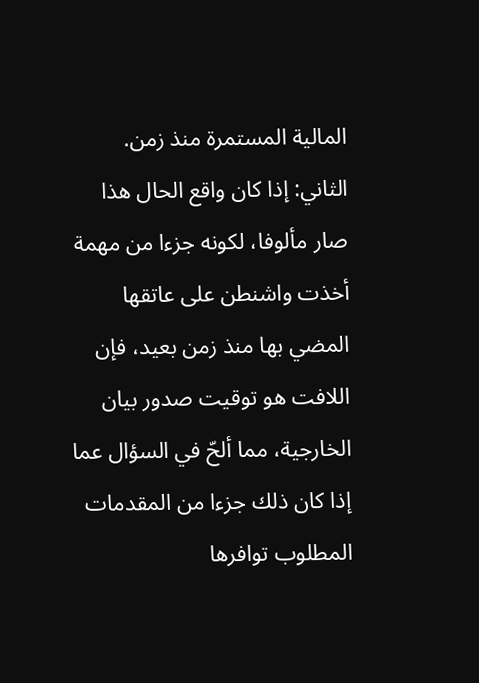المالية المستمرة منذ زمن.
الثاني: إذا كان واقع الحال هذا صار مألوفا، لكونه جزءا من مهمة أخذت واشنطن على عاتقها المضي بها منذ زمن بعيد، فإن اللافت هو توقيت صدور بيان الخارجية، مما ألحّ في السؤال عما إذا كان ذلك جزءا من المقدمات المطلوب توافرها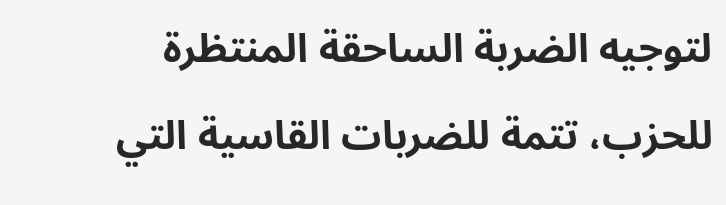لتوجيه الضربة الساحقة المنتظرة للحزب، تتمة للضربات القاسية التي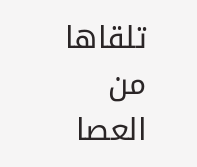تلقاها من العصا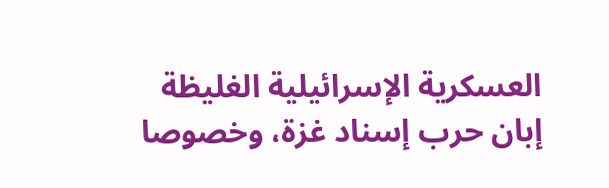العسكرية الإسرائيلية الغليظة إبان حرب إسناد غزة، وخصوصا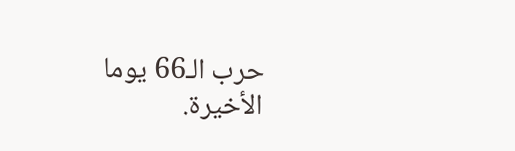حرب الـ66 يوما الأخيرة.